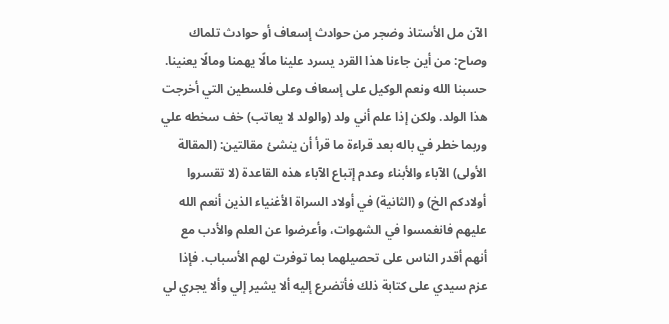الآن مل الأستاذ وضجر من حوادث إسعاف أو حوادث تلماك وصاح: من أين جاءنا هذا القرد يسرد علينا مالًا يهمنا ومالًا يعنينا. حسبنا الله ونعم الوكيل على إسعاف وعلى فلسطين التي أخرجت هذا الولد. ولكن إذا علم أني ولد (والولد لا يعاتب) خف سخطه علي وربما خطر في باله بعد قراءة ما قرأ أن ينشئ مقالتين: (المقالة الأولى) الآباء والأبناء وعدم إتباع الآباء هذه القاعدة (لا تقسروا أولادكم الخ) و (الثانية) في أولاد السراة الأغنياء الذين أنعم الله عليهم فانغمسوا في الشهوات، وأعرضوا عن العلم والأدب مع أنهم أقدر الناس على تحصيلهما بما توفرت لهم الأسباب. فإذا عزم سيدي على كتابة ذلك فأتضرع إليه ألا يشير إلي وألا يجري لي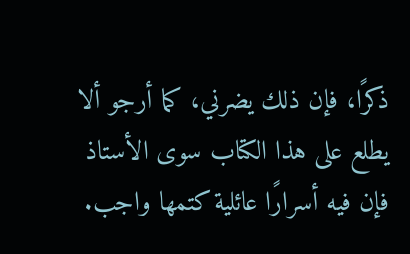ذكرًا، فإن ذلك يضرني، كما أرجو ألا يطلع على هذا الكتاب سوى الأستاذ فإن فيه أسرارًا عائلية كتمها واجب.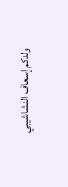ولدكم إسعاف النشاشيبي